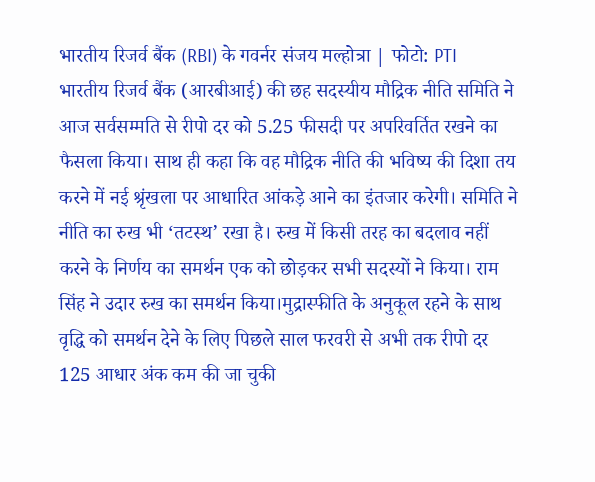भारतीय रिजर्व बैंक (RBI) के गवर्नर संजय मल्होत्रा | फोटो: PTI
भारतीय रिजर्व बैंक (आरबीआई) की छह सदस्यीय मौद्रिक नीति समिति ने आज सर्वसम्मति से रीपो दर को 5.25 फीसदी पर अपरिवर्तित रखने का फैसला किया। साथ ही कहा कि वह मौद्रिक नीति की भविष्य की दिशा तय करने में नई श्रृंखला पर आधारित आंकड़े आने का इंतजार करेगी। समिति ने नीति का रुख भी ‘तटस्थ’ रखा है। रुख में किसी तरह का बदलाव नहीं करने के निर्णय का समर्थन एक को छोड़कर सभी सदस्यों ने किया। राम सिंह ने उदार रुख का समर्थन किया।मुद्रास्फीति के अनुकूल रहने के साथ वृद्धि को समर्थन देने के लिए पिछले साल फरवरी से अभी तक रीपो दर 125 आधार अंक कम की जा चुकी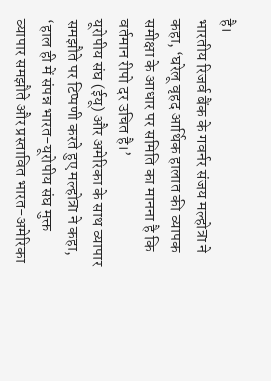है।
भारतीय रिजर्व बैंक के गवर्नर संजय मल्होत्रा ने कहा, ‘घरेलू वृहद आर्थिक हालात की व्यापक समीक्षा के आधार पर समिति का मानना है कि वर्तमान रीपो दर उचित है।’
यूरोपीय संघ (ईयू) और अमेरिका के साथ व्यापार समझौते पर टिप्पणी करते हुए मल्होत्रा ने कहा, ‘हाल ही में संपन्न भारत-यूरोपीय संघ मुक्त व्यापार समझौते और प्रस्तावित भारत-अमेरिका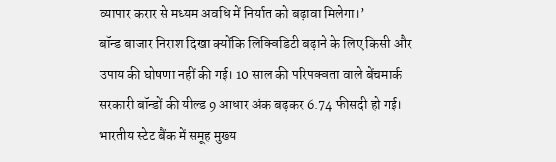व्यापार करार से मध्यम अवधि में निर्यात को बढ़ावा मिलेगा।’
बॉन्ड बाजार निराश दिखा क्योंकि लिक्विडिटी बढ़ाने के लिए किसी और उपाय की घोषणा नहीं की गई। 10 साल की परिपक्वता वाले बेंचमार्क सरकारी बॉन्डों की यील्ड 9 आधार अंक बढ़कर 6.74 फीसदी हो गई।
भारतीय स्टेट बैंक में समूह मुख्य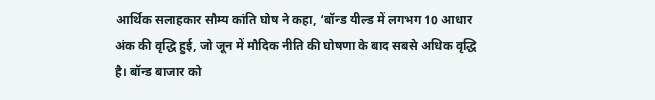आर्थिक सलाहकार सौम्य कांति घोष ने कहा, ‘बॉन्ड यील्ड में लगभग 10 आधार अंक की वृद्धि हुई, जो जून में मौदिक नीति की घोषणा के बाद सबसे अधिक वृद्धि है। बॉन्ड बाजार को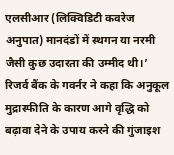एलसीआर (लिक्विडिटी कवरेज अनुपात) मानदंडों में स्थगन या नरमी जैसी कुछ उदारता की उम्मीद थी।’
रिजर्व बैंक के गवर्नर ने कहा कि अनुकूल मुद्रास्फीति के कारण आगे वृद्धि को बढ़ावा देने के उपाय करने की गुंजाइश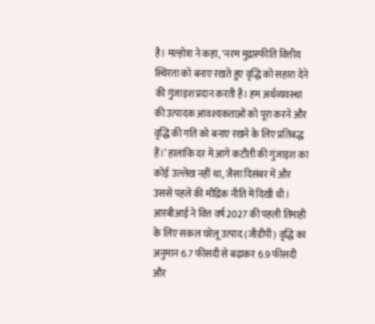है। मल्होत्रा ने कहा, ‘नरम मुद्रास्फीति वित्तीय स्थिरता को बनाए रखते हुए वृद्धि को सहारा देने की गुंजाइश प्रदान करती है। हम अर्थव्यवस्था की उत्पादक आवश्यकताओं को पूरा करने और वृद्धि की गति को बनाए रखने के लिए प्रतिबद्ध हैं।’ हालांकि दर में आगे कटौती की गुंजाइश का कोई उल्लेख नहीं था, जैसा दिसंबर में और उससे पहले की मौद्रिक नीति में दिखी थी।
आरबीआई ने वित्त वर्ष 2027 की पहली तिमाही के लिए सकल घरेलू उत्पाद (जीडीपी) वृद्धि का अनुमान 6.7 फीसदी से बढ़ाकर 6.9 फीसदी और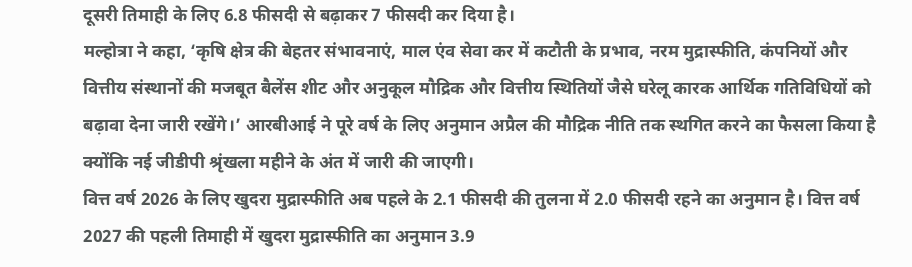दूसरी तिमाही के लिए 6.8 फीसदी से बढ़ाकर 7 फीसदी कर दिया है।
मल्होत्रा ने कहा, ‘कृषि क्षेत्र की बेहतर संभावनाएं, माल एंव सेवा कर में कटौती के प्रभाव, नरम मुद्रास्फीति, कंपनियों और वित्तीय संस्थानों की मजबूत बैलेंस शीट और अनुकूल मौद्रिक और वित्तीय स्थितियों जैसे घरेलू कारक आर्थिक गतिविधियों को बढ़ावा देना जारी रखेंगे।’ आरबीआई ने पूरे वर्ष के लिए अनुमान अप्रैल की मौद्रिक नीति तक स्थगित करने का फैसला किया है क्योंकि नई जीडीपी श्रृंखला महीने के अंत में जारी की जाएगी।
वित्त वर्ष 2026 के लिए खुदरा मुद्रास्फीति अब पहले के 2.1 फीसदी की तुलना में 2.0 फीसदी रहने का अनुमान है। वित्त वर्ष 2027 की पहली तिमाही में खुदरा मुद्रास्फीति का अनुमान 3.9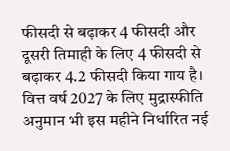फीसदी से बढ़ाकर 4 फीसदी और दूसरी तिमाही के लिए 4 फीसदी से बढ़ाकर 4.2 फीसदी किया गाय है।
वित्त वर्ष 2027 के लिए मुद्रास्फीति अनुमान भी इस महीने निर्धारित नई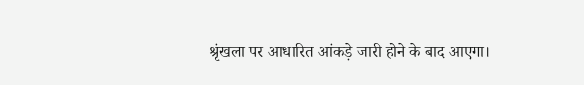श्रृंखला पर आधारित आंकड़े जारी होने के बाद आएगा।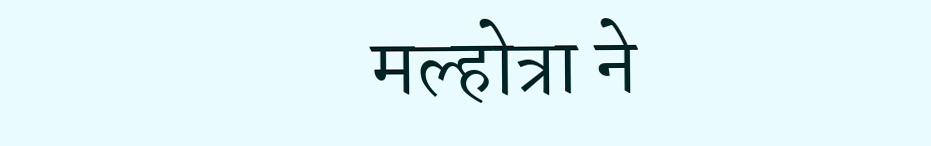मल्होत्रा ने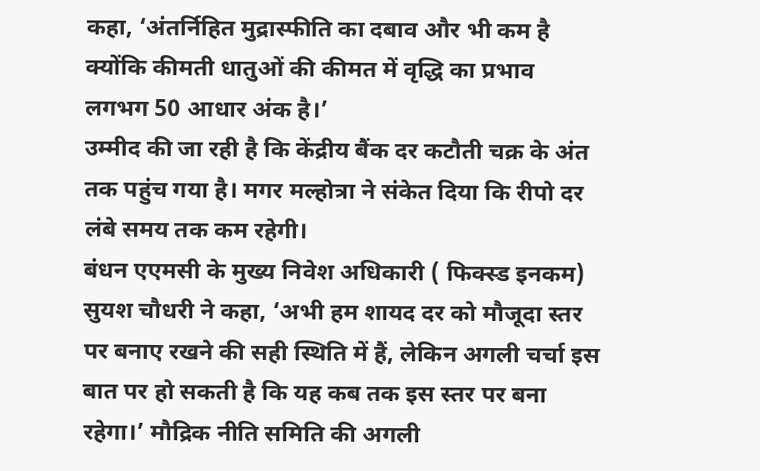कहा, ‘अंतर्निहित मुद्रास्फीति का दबाव और भी कम है क्योंकि कीमती धातुओं की कीमत में वृद्धि का प्रभाव लगभग 50 आधार अंक है।’
उम्मीद की जा रही है कि केंद्रीय बैंक दर कटौती चक्र के अंत तक पहुंच गया है। मगर मल्होत्रा ने संकेत दिया कि रीपो दर लंबे समय तक कम रहेगी।
बंधन एएमसी के मुख्य निवेश अधिकारी ( फिक्स्ड इनकम) सुयश चौधरी ने कहा, ‘अभी हम शायद दर को मौजूदा स्तर पर बनाए रखने की सही स्थिति में हैं, लेकिन अगली चर्चा इस बात पर हो सकती है कि यह कब तक इस स्तर पर बना रहेगा।’ मौद्रिक नीति समिति की अगली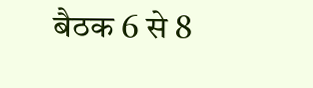बैठक 6 से 8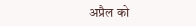अप्रैल को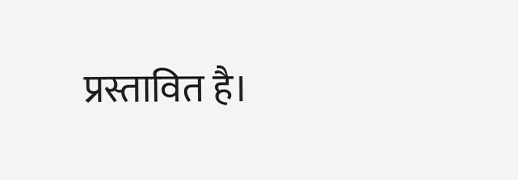प्रस्तावित है।